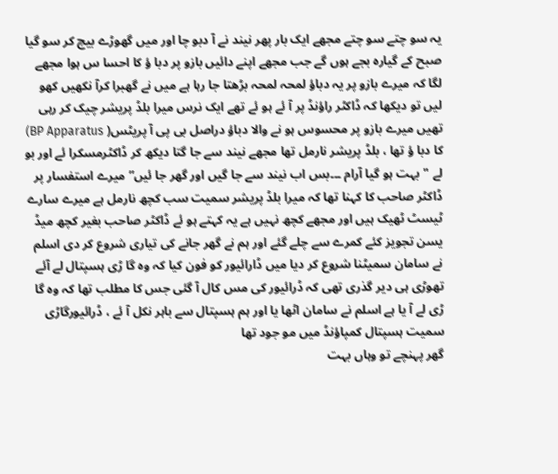یہ سو چتے سو چتے مجھے ایک بار پھر نیند نے آ دبو چا اور میں گھوڑے بیچ کر سو گیا صبح کے گیارہ بجے ہوں گے جب مجھے اپنے دائیں بازو پر دبا ؤ کا احسا س ہوا مجھے لگا کہ میرے بازو پر یہ دباؤ لمحہ لمحہ بڑھتا جا رہا ہے میں نے گھبرا کرآ نکھیں کھو لیں تو دیکھا کہ ڈاکٹر راؤنڈ پر آ ئے ہو ئے تھے ایک نرس میرا بلڈ پریشر چیک کر رہی تھیں میرے بازو پر محسوس ہو نے والا دباؤ دراصل بی پی آ پریٹس( BP Apparatus) کا دبا ؤ تھا ، بلڈ پریشر نارمل تھا مجھے نیند سے جا گتا دیکھ کر ڈاکٹرمسکرا ئے اور بو لے "بہت ہو گیا آرام ۔۔۔بس اب نیند سے جا گیں اور گھر جا ئیں” میرے استفسار پر ڈاکٹر صاحب کا کہنا تھا کہ میرا بلڈ پریشر سمیت سب کچھ نارمل ہے میرے سارے ٹیسٹ ٹھیک ہیں اور مجھے کچھ نہیں ہے یہ کہتے ہو ئے ڈاکٹر صاحب بغیر کچھ میڈ یسن تجویز کئے کمرے سے چلے گئے اور ہم نے گھر جانے کی تیاری شروع کر دی اسلم نے سامان سمیٹنا شروع کر دیا میں ڈارائیور کو فون کیا کہ وہ گا ڑی ہسپتال لے آئے تھوڑی ہی دیر گذری تھی کہ ڈرائیور کی مس کال آ گئی جس کا مطلب تھا کہ وہ گا ڑی لے آ یا ہے اسلم نے سامان اٹھا یا اور ہم ہسپتال سے باہر نکل آ ئے ، ڈرائیورگاڑی سمیت ہسپتال کمپاؤنڈ میں مو جود تھا
گھر پہنچے تو وہاں بہت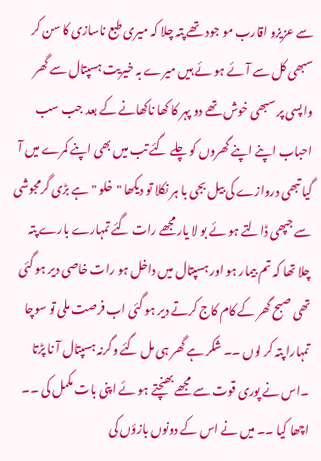سے عزیزو اقارب مو جود تھے پتہ چلا کہ میری طبع ناسازی کا سن کر سبھی کل سے آ ئے ہو ئے ہیں میرے بہ خیریت ہسپتال سے گھر واپسی پر سبھی خوش تھے دو پہر کا کھا ناکھانے کے بعد جب سب احباب اپنے اپنے گھروں کو چلے گئے تب میں بھی اپنے کمرے میں آ گیا تبھی دروازے کی بیل بجی با ہر نکلا تو دیکھا "خلو "ہے بڑی گرمجوشی سے جپھی ڈالتے ہو ئے بو لا یار مجھے رات گئے تمہارے بارے پتہ چلا تھا کہ تم بیمار ہو اور ہسپتال میں داخل ہو رات خاصی دیر ہو گئی تھی صبح گھر کے کام کاج کرتے دیر ہو گئی اب فرصت ملی تو سوچا تمہارا پتہ کر لوں ۔۔ شکر ہے گھر ہی مل گئے وگرنہ ہسپتال آ نا پڑتا ۔اس نے پوری قوت سے مجھے بھنچتے ہو ئے اپنی بات مکمل کی ۔۔
اچھا کیا ۔۔ میں نے اس کے دونوں بازؤں کی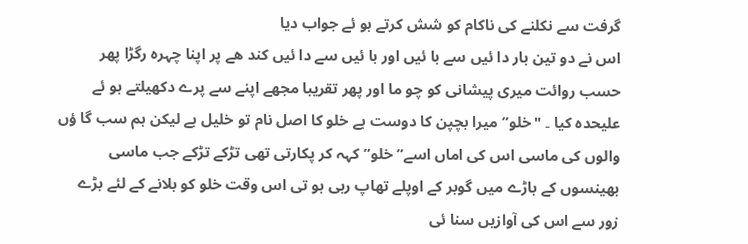گرفت سے نکلنے کی ناکام کو شش کرتے ہو ئے جواب دیا
اس نے دو تین بار دا ئیں سے با ئیں اور با ئیں سے دا ئیں کند ھے پر اپنا چہرہ رگڑا پھر حسب روائت میری پیشانی کو چو ما اور پھر تقریبا مجھے اپنے سے پرے دکھیلتے ہو ئے علیحدہ کیا ۔ "خلو” میرا بچپن کا دوست ہے خلو کا اصل نام تو خلیل ہے لیکن ہم سب گا ؤں والوں کی ماسی اس کی اماں اسے” خلو” کہہ کر پکارتی تھی تڑکے تڑکے جب ماسی بھینسوں کے باڑے میں گوبر کے اوپلے تھاپ رہی ہو تی اس وقت خلو کو بلانے کے لئے بڑے زور سے اس کی آوازیں سنا ئی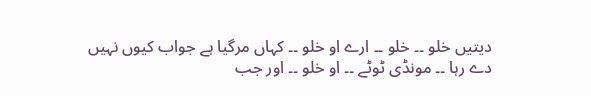دیتیں خلو ۔۔ خلو ۔۔ ارے او خلو ۔۔ کہاں مرگیا ہے جواب کیوں نہیں دے رہا ۔۔ مونڈی ٹوٹے ۔۔ او خلو ۔۔ اور جب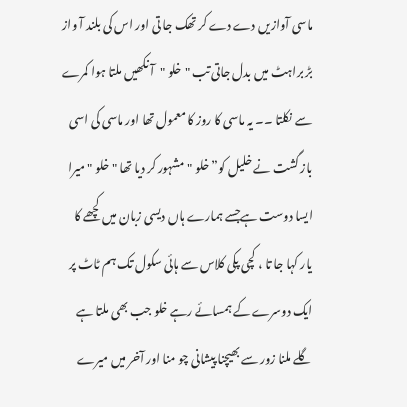ماسی آوازیں دے دے کر تھک جا تی اور اس کی بلند آ واز بڑ براہٹ میں بدل جاتی تب "خلو "آ نکھیں ملتا ہوا کمرے سے نکلتا ۔۔ یہ ماسی کا روز کا معمول تھا اور ماسی کی اسی باز گشت نے خلیل کو” خلو "مشہور کر دیا تھا "خلو "میرا ایسا دوست ہےجسے ہمارے ہاں دیسی زبان میں کچھے کا یار کہا جا تا ، کچی پکی کلاس سے ہائی سکول تک ہم ٹاٹ پر ایک دوسرے کے ہمسائے رہے خلو جب بھی ملتا ہے گلے ملنا زور سے بھیچنا پیشانی چو منا اور آخر میں میرے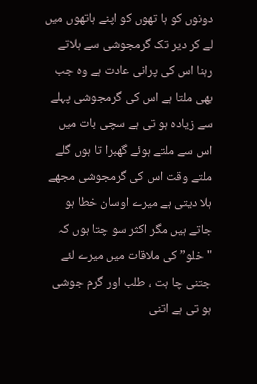دونوں کو ہا تھوں کو اپنے ہاتھوں میں لے کر دیر تک گرمجوشی سے ہلاتے رہنا اس کی پرانی عادت ہے وہ جب بھی ملتا ہے اس کی گرمجوشی پہلے سے زیادہ ہو تی ہے سچی بات میں اس سے ملتے ہوئے گھبرا تا ہوں گلے ملتے وقت اس کی گرمجوشی مجھے ہلا دیتی ہے میرے اوسان خطا ہو جاتے ہیں مگر اکثر سو چتا ہوں کہ "خلو” کی ملاقات میں میرے لئے جتنی چا ہت ، طلب اور گرم جوشی ہو تی ہے اتنی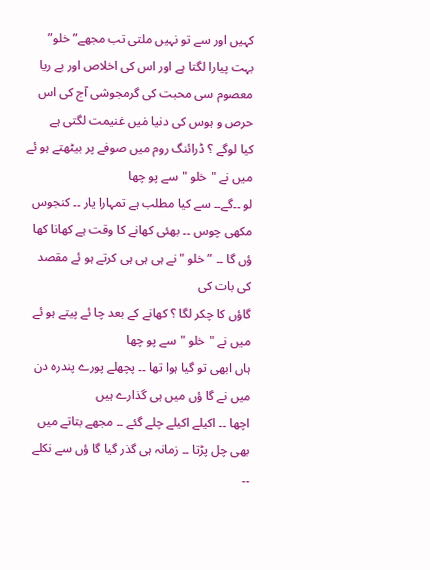کہیں اور سے تو نہیں ملتی تب مجھے” خلو” بہت پیارا لگتا ہے اور اس کی اخلاص اور بے ریا معصوم سی محبت کی گرمجوشی آج کی اس حرص و ہوس کی دنیا مٰیں غنیمت لگتی ہے
کیا لوگے ؟ ڈرائنگ روم میں صوفے پر بیٹھتے ہو ئے میں نے "خلو "سے پو چھا
لو ۔۔گے۔۔ سے کیا مطلب ہے تمہارا یار ۔۔ کنجوس مکھی چوس ۔۔ بھئی کھانے کا وقت ہے کھانا کھا ؤں گا ۔۔ ” خلو "نے ہی ہی ہی کرتے ہو ئے مقصد کی بات کی
گاؤں کا چکر لگا ؟ کھانے کے بعد چا ئے پیتے ہو ئے میں نے "خلو "سے پو چھا
ہاں ابھی تو گیا ہوا تھا ۔۔ پچھلے پورے پندرہ دن میں نے گا ؤں میں ہی گذارے ہیں
اچھا ۔۔ اکیلے اکیلے چلے گئے ۔۔ مجھے بتاتے میں بھی چل پڑتا ۔۔ زمانہ ہی گذر گیا گا ؤں سے نکلے ۔۔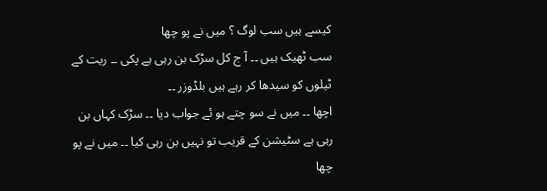کیسے ہیں سب لوگ ؟ میں نے پو چھا
سب ٹھیک ہیں ۔۔ آ ج کل سڑک بن رہی ہے پکی ۔۔ ریت کے ٹیلوں کو سیدھا کر رہے ہیں بلڈوزر ۔۔
اچھا ۔۔ میں نے سو چتے ہو ئے جواب دیا ۔۔ سڑک کہاں بن رہی ہے سٹیشن کے قریب تو نہیں بن رہی کیا ۔۔ میں نے پو چھا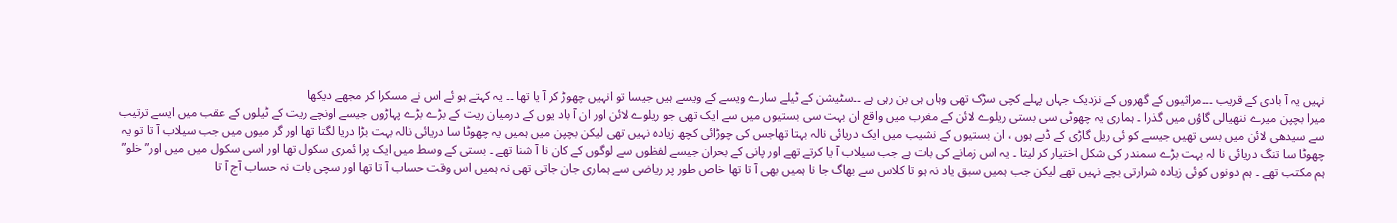نہیں یہ آ بادی کے قریب ۔۔۔مراثیوں کے گھروں کے نزدیک جہاں پہلے کچی سڑک تھی وہاں ہی بن رہی ہے ۔۔سٹیشن کے ٹیلے سارے ویسے کے ویسے ہیں جیسا تو انہیں چھوڑ کر آ یا تھا ۔۔ یہ کہتے ہو ئے اس نے مسکرا کر مجھے دیکھا
میرا بچپن میرے ننھیالی گاؤں میں گذرا ۔ ہماری یہ چھوٹی سی بستی ریلوے لائن کے مغرب میں واقع ان بہت سی بستیوں میں سے ایک تھی جو ریلوے لائن اور ان آ باد یوں کے درمیان ریت کے بڑے بڑے پہاڑوں جیسے اونچے ریت کے ٹیلوں کے عقب میں ایسے ترتیب سے سیدھی لائن میں بسی تھیں جیسے کو ئی ریل گاڑی کے ڈبے ہوں ، ان بستیوں کے نشیب میں ایک دریائی نالہ بہتا تھاجس کی چوڑائی کچھ زیادہ نہیں تھی لیکن بچپن میں ہمیں یہ چھوٹا سا دریائی نالہ بہت بڑا دریا لگتا تھا اور گر میوں میں جب سیلاب آ تا تو یہ چھوٹا سا تنگ دریائی نا لہ بہت بڑے سمندر کی شکل اختیار کر لیتا ۔ یہ اس زمانے کی بات ہے جب سیلاب آ یا کرتے تھے اور پانی کے بحران جیسے لفظوں سے لوگوں کے کان نا آ شنا تھے ۔ بستی کے وسط میں ایک پرا ئمری سکول تھا اور اسی سکول میں میں اور” خلو” ہم مکتب تھے ۔ ہم دونوں کوئی زیادہ شرارتی بچے نہیں تھے لیکن جب ہمیں سبق یاد نہ ہو تا کلاس سے بھاگ جا نا ہمیں بھی آ تا تھا خاص طور پر ریاضی سے ہماری جان جاتی تھی نہ ہمیں اس وقت حساب آ تا تھا اور سچی بات نہ حساب آج آ تا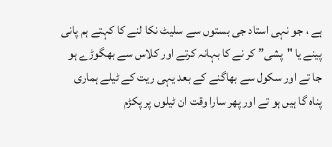ہے ، جو نہی استاد جی بستوں سے سلیٹ نکا لنے کا کہتے ہم پانی پینے یا "پشی” کر نے کا بہانہ کرتے اور کلاس سے بھگوڑے ہو جا تے اور سکول سے بھاگنے کے بعد یہی ریت کے ٹیلے ہماری پناہ گا ہیں ہو تے اور پھر سارا وقت ان ٹیلوں پر پکڑم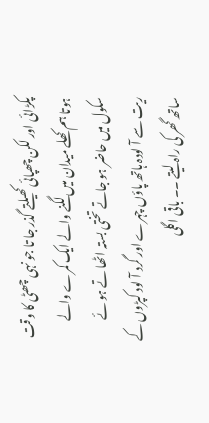پکڑائی اور لکن چھپائی کھیلتے گذر جا تا جو نہی چھٹی کا وقت ہوتا ہم کھلے میدان میں لگنے والے ایک کمرے والے سکول میں حاضر ہو جاتے تختی بستہ اٹھا تے ہو ئے ریت سے آ لودہ ہاتھ پاؤں چہرے اور گرد آ لود کپڑوں کے ساتھ گھر کی راہ لیتے ۔۔ باقی اگلی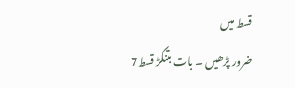قسط میں
ضرور پڑھیں ۔ بات بتنگڑ قسط7